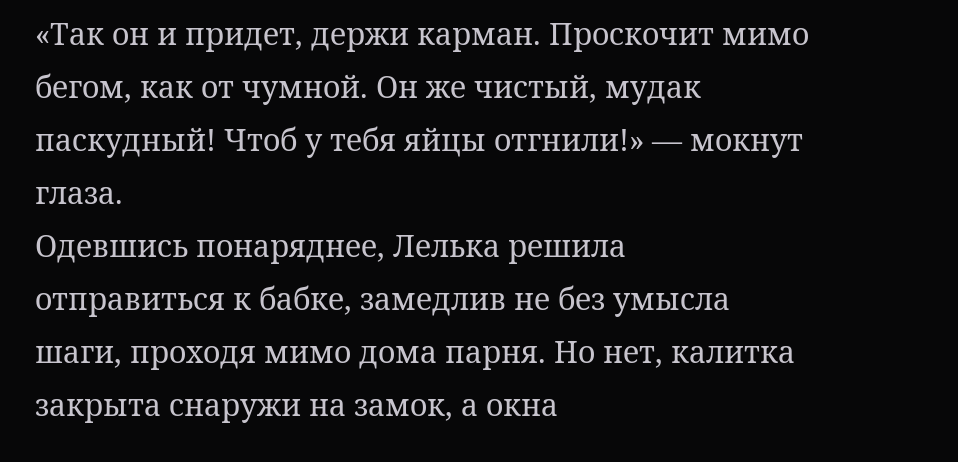«Так он и придет, держи карман. Проскочит мимо бегом, как от чумной. Он же чистый, мудак паскудный! Чтоб у тебя яйцы отгнили!» — мокнут глаза.
Одевшись понаряднее, Лелька решила отправиться к бабке, замедлив не без умысла шаги, проходя мимо дома парня. Но нет, калитка закрыта снаружи на замок, а окна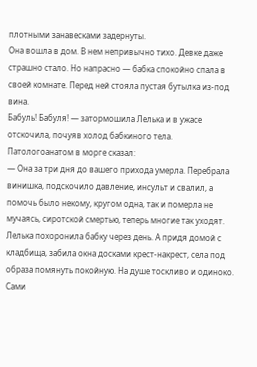плотными занавесками задернуты.
Она вошла в дом. В нем непривычно тихо. Девке даже страшно стало. Но напрасно — бабка спокойно спала в своей комнате. Перед ней стояла пустая бутылка из-под вина.
Бабуль! Бабуля! — затормошила Лелька и в ужасе отскочила, почуяв холод бабкиного тела.
Патологоанатом в морге сказал:
— Она за три дня до вашего прихода умерла. Перебрала винишка, подскочило давление, инсульт и свалил, а помочь было некому, кругом одна, так и померла не мучаясь, сиротской смертью, теперь многие так уходят.
Лелька похоронила бабку через день. А придя домой с кладбища, забила окна досками крест-накрест, села под образa помянуть покойную. На душе тоскливо и одиноко. Сами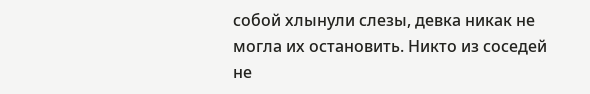собой хлынули слезы, девка никак не могла их остановить. Никто из соседей не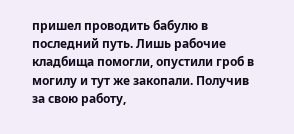пришел проводить бабулю в последний путь. Лишь рабочие кладбища помогли, опустили гроб в могилу и тут же закопали. Получив за свою работу,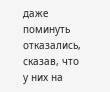даже поминуть отказались, сказав, что у них на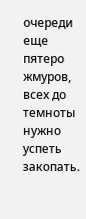очереди еще пятеро жмуров, всех до темноты нужно успеть закопать.